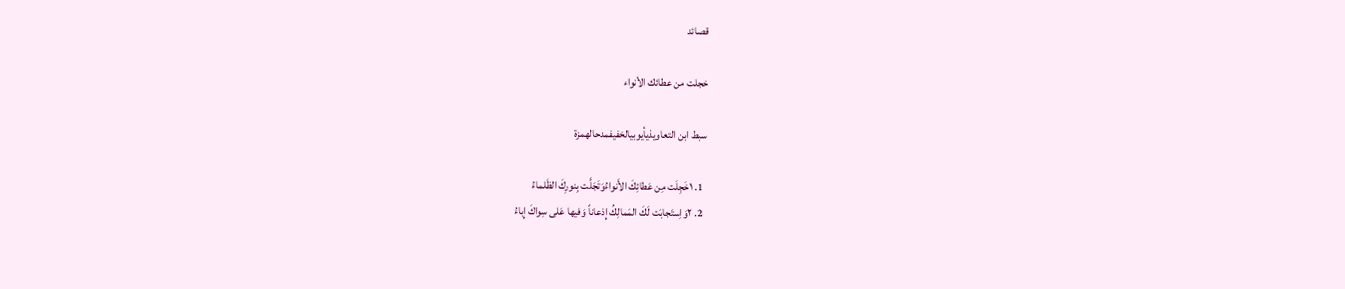قصائد

خجلت من عطائك الأنواء

سبط ابن التعاويذيأيوبيالخفيفمدحالهمزة

  1. ١خَجِلَت مِن عَطائِكَ الأَنواءُوَتَجَلَّت بِنورِكَ الظَلماءُ
  2. ٢وَاِستَجابَت لَكَ المَمالِكُ إِذعاناً وَفيها عَلى سِواكَ إِباءُ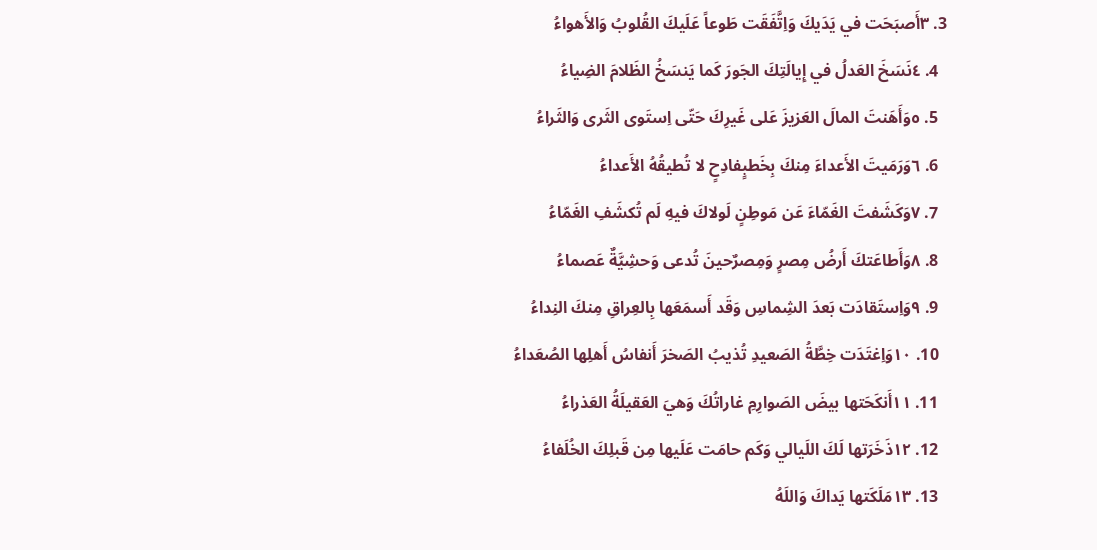3. ٣أَصبَحَت في يَدَيكَ وَاِتَّفَقَت طَوعاً عَلَيكَ القُلوبُ وَالأَهواءُ
  4. ٤نَسَخَ العَدلُ في إِيالَتِكَ الجَورَ كَما يَنسَخُ الظَلامَ الضِياءُ
  5. ٥وَأَهَنتَ المالَ العَزيزَ عَلى غَيرِكَ حَتّى اِستَوى الثَرى وَالثَراءُ
  6. ٦وَرَمَيتَ الأَعداءَ مِنكَ بِخَطبٍفادِحٍ لا تُطيقُهُ الأَعداءُ
  7. ٧وَكَشَفتَ الغَمّاءَ عَن مَوطِنٍ لَولاكَ فيهِ لَم تُكشَفِ الغَمّاءُ
  8. ٨وَأَطاعَتكَ أَرضُ مِصرٍ وَمِصرٌحينَ تُدعى وَحشِيَّةٌ عَصماءُ
  9. ٩وَاِستَقادَت بَعدَ الشِماسِ وَقَد أَسمَعَها بِالعِراقِ مِنكَ النِداءُ
  10. ١٠وَاِغتَدَت خِطَّةُ الصَعيدِ تُذيبُ الصَخرَ أَنفاسُ أَهلِها الصُعَداءُ
  11. ١١أَنكَحَتها بيضَ الصَوارِمِ غاراتُكَ وَهيَ العَقيلَةُ العَذراءُ
  12. ١٢ذَخَرَتها لَكَ اللَيالي وَكَم حامَت عَلَيها مِن قَبلِكَ الخُلَفاءُ
  13. ١٣مَلَكَتها يَداكَ وَاللَهُ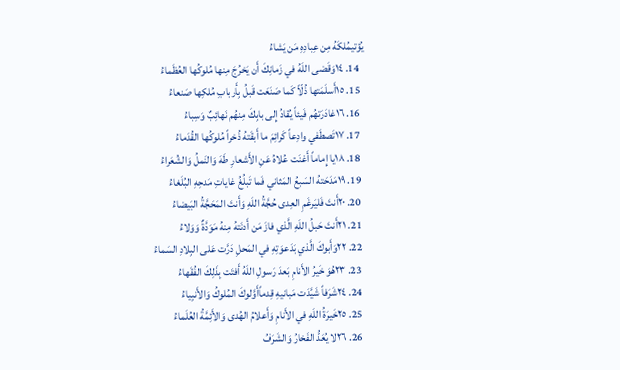يُؤتيمُلكَهُ مِن عِبادِهِ مَن يَشاءُ
  14. ١٤وَقَضى اللَهُ في زَمانِكَ أَن يَخرُجَ مِنها مُلوكُها العُظَماءُ
  15. ١٥أَسلَمَتها ذُلّاً كَما صَنَعَت قَبلُ بِأَربابِ مُلكِها صَنعاءُ
  16. ١٦غادَرَتهُم فَيئاً يُقادُ إِلى بابِكَ مِنهُم نَهائِبٌ وَسِباءُ
  17. ١٧تَصطَفي وادِعاً كَرائِمَ ما أَبقَتهُ ذُخراً مُلوكُها القُدَماءُ
  18. ١٨يا إِماماً أَغنَت عُلاهُ عَنِ الأَشعارِ طَهَ وَالنَملُ وَالشُعَراءُ
  19. ١٩مَدَحَتهُ السَبعُ المَثاني فَما تَبلُغُ غاياتِ مَدحِهِ البُلَغاءُ
  20. ٢٠أَنتَ فَليَرغَمِ العِدى حُجَّةُ اللَهِ وَأَنتَ المَحَجَّةُ البَيضاءُ
  21. ٢١أَنتَ حَبلُ اللَهِ الَّذي فازَ مَن أَدنَتهُ مِنهُ مَوَدَّةٌ وَوَلاءُ
  22. ٢٢وَأَبوكَ الَّذي بَدَعوَتِهِ في المَحلِ دَرَّت عَلى البِلادِ السَماءُ
  23. ٢٣هُوَ خَيرُ الأَنامِ بَعدَ رَسولِ اللَهُ أَفتَت بِذَلِكَ الفُقَهاءُ
  24. ٢٤شَرَفاً شَيَّدَت مَبانيهِ قِدماًأَوَّلوكَ المُلوكُ وَالأَنبِياءُ
  25. ٢٥خَيرَةُ اللَهِ في الأَنامِ وَأَعلامُ الهُدى وَالأَئِمَّةُ العُلَماءُ
  26. ٢٦لا يُعَدُّ الفَخارُ وَالشَرَفُ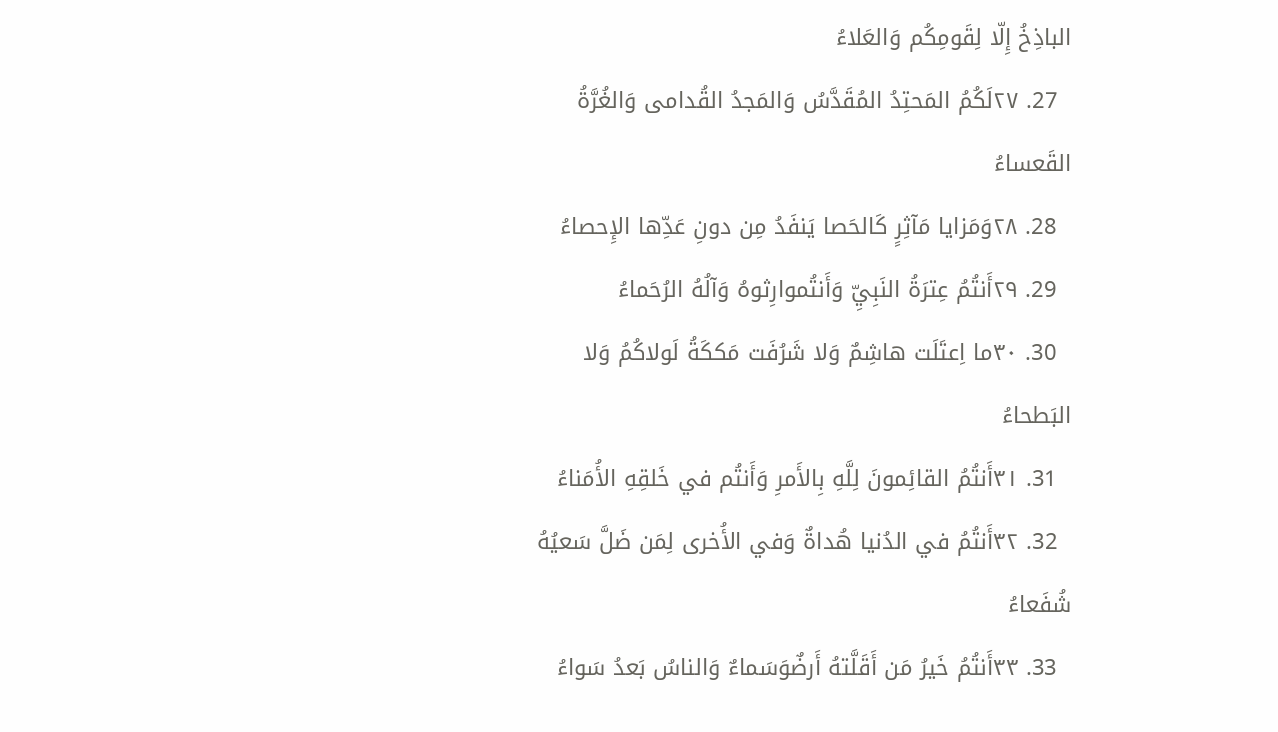الباذِخُ إِلّا لِقَومِكُم وَالعَلاءُ
  27. ٢٧لَكُمُ المَحتِدُ المُقَدَّسُ وَالمَجدُ القُدامى وَالغُرَّةُ القَعساءُ
  28. ٢٨وَمَزايا مَآثِرٍ كَالحَصا يَنفَدُ مِن دونِ عَدِّها الإِحصاءُ
  29. ٢٩أَنتُمُ عِترَةُ النَبِيِّ وَأَنتُموارِثوهُ وَآلُهُ الرُحَماءُ
  30. ٣٠ما اِعتَلَت هاشِمٌ وَلا شَرُفَت مَككَةُ لَولاكُمُ وَلا البَطحاءُ
  31. ٣١أَنتُمُ القائِمونَ لِلَّهِ بِالأَمرِ وَأَنتُم في خَلقِهِ الأُمَناءُ
  32. ٣٢أَنتُمُ في الدُنيا هُداةٌ وَفي الأُخرى لِمَن ضَلَّ سَعيُهُ شُفَعاءُ
  33. ٣٣أَنتُمُ خَيرُ مَن أَقَلَّتهُ أَرضٌوَسَماءٌ وَالناسُ بَعدُ سَواءُ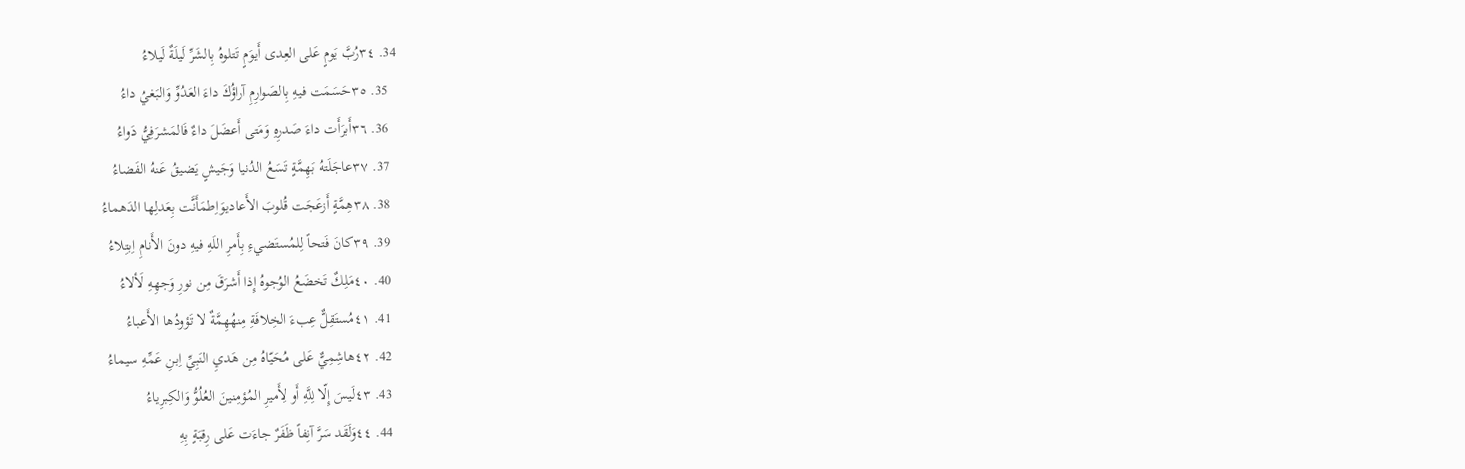34. ٣٤رُبَّ يَومٍ عَلى العِدى أَيوَمٍ تَتلوهُ بِالشَرِّ لَيلَةٌ لَيلاءُ
  35. ٣٥حَسَمَت فيهِ بِالصَوارِمِ آراؤُكَ داءَ العَدُوِّ وَالبَغيُ داءُ
  36. ٣٦أَبرَأَت داءَ صَدرِهِ وَمَتى أَعضَلَ داءٌ فَالمَشرَفِيُّ دَواءُ
  37. ٣٧عاجَلَتهُ بَهِمَّةٍ تَسَعُ الدُنيا وَجَيشٍ يَضيقُ عَنهُ الفَضاءُ
  38. ٣٨هِمَّةٍ أَزعَجَت قُلوبَ الأَعاديوَاِطمَأَنَّت بِعَدلِها الدَهماءُ
  39. ٣٩كانَ فَتحاً لِلمُستَضيءِ بِأَمرِ اللَهِ فيهِ دونَ الأَنامِ اِبتِلاءُ
  40. ٤٠مَلِكٌ تَخضَعُ الوُجوهُ إِذا أَشرَقَ مِن نورِ وَجهِهِ لَألاءُ
  41. ٤١مُستَقِلٌّ عِبءَ الخِلافَةِ مِنهُهِمَّةٌ لا تَؤودُها الأَعباءُ
  42. ٤٢هاشِمِيٌّ عَلى مُحَيّاهُ مِن هَديِ النَبِيِّ اِبنِ عَمِّهِ سيماءُ
  43. ٤٣لَيسَ إِلّا لِلَّهِ أَو لِأَميرِ المُؤمِنينَ العُلُوُّ وَالكِبرِياءُ
  44. ٤٤وَلَقَد سَرَّ آنِفاً ظَفَرٌ جاءَت عَلى رِقبَةٍ بِهِ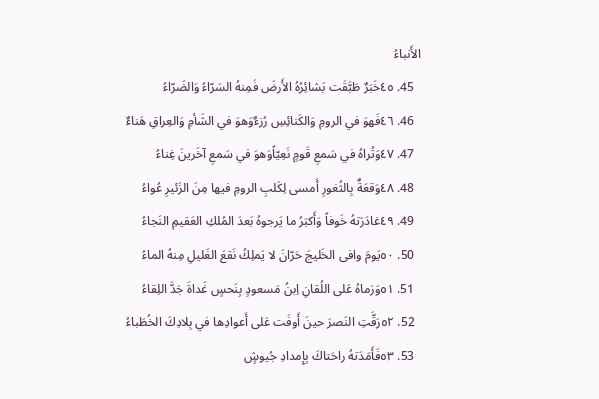الأَنباءُ
  45. ٤٥خَبَرٌ طَبَّقَت بَشائِرُهُ الأَرضَ فَمِنهُ السَرّاءُ وَالضَرّاءُ
  46. ٤٦فَهوَ في الرومِ وَالكَنائِسِ رُزءٌوَهوَ في الشَأمِ وَالعِراقِ هَناءٌ
  47. ٤٧وَتُراهُ في سَمعِ قَومٍ نَعِيّاًوَهوَ في سَمعِ آخَرينَ غِناءُ
  48. ٤٨وَقعَةٌ بِالثُغورِ أَمسى لِكَلبِ الرومِ فيها مِنَ الزَئيرِ عُواءُ
  49. ٤٩غادَرَتهُ خَوفاً وَأَكبَرُ ما يَرجوهُ بَعدَ المُلكِ العَقيمِ النَجاءُ
  50. ٥٠يَومَ وافى الخَليجَ حَرّانَ لا يَملِكُ نَقعَ الغَليلِ مِنهُ الماءُ
  51. ٥١وَرَماهُ عَلى اللُقانِ اِبنُ مَسعودٍ بِنَحسٍ غَداةَ جَدَّ اللِقاءُ
  52. ٥٢رَقَّتِ النَصرَ حينَ أَوفَت عَلى أَعوادِها في بِلادِكَ الخُطَباءُ
  53. ٥٣فَأَمَدَتهُ راحَتاكَ بِإِمدادِ جُيوشٍ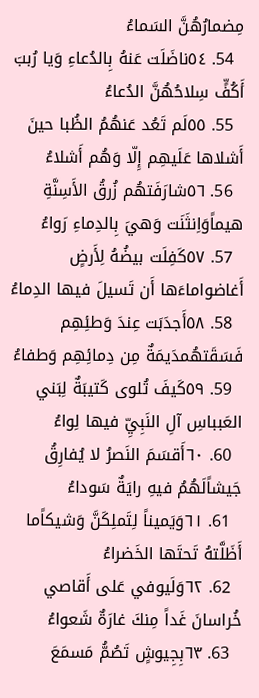مِضمارُهُنَّ السَماءُ
  54. ٥٤ناضَلَت عَنهُ بِالدُعاءِ وَيا رُببَ أَكُفٍّ سِلاحُهُنَّ الدُعاءُ
  55. ٥٥لَم تَعُد عَنهُمُ الظُبا حينَ أَشلاها عَلَيهِم إِلّا وَهُم أَشلاءُ
  56. ٥٦شارَفَتهُم زُرقُ الأَسِنَّةِ هيماًوَاِنثَنَت وَهيَ بِالدِماءِ رَواءُ
  57. ٥٧كَفِلَت بيضُهُ لِأَرضٍ أَغاضواماءَها أَن تَسيلَ فيها الدِماءُ
  58. ٥٨أَجدَبَت عِندَ وَطئِهِم فَسَقَتهُمدَيمَةٌ مِن دِمائِهِم وَطفاءُ
  59. ٥٩كَيفَ تُلوى كَتيبَةٌ لِبَني العَبباسِ آلِ النَبِيِّ فيها لِواءُ
  60. ٦٠أَقسَمَ النَصرُ لا يُفارِقُ جَيشاًلَهُمُ فيهِ رايَةٌ سَوداءُ
  61. ٦١وَيَميناً لِتَملِكَنَّ وَشيكاًما أَظَلَّتهُ تَحتَها الخَضراءُ
  62. ٦٢وَلَيوفي عَلى أَقاصي خُراسانَ غَداً مِنكَ غارَةٌ شَعواءُ
  63. ٦٣بِجِيوشٍ تَصُمُّ مَسمَعَ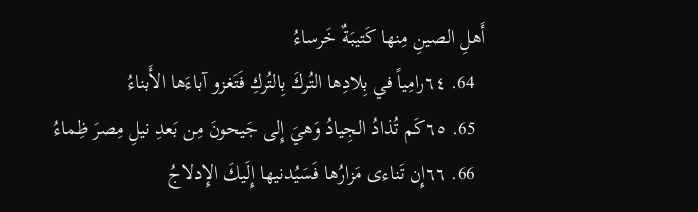أَهلِ الصينِ مِنها كَتيبَةٌ خَرساءُ
  64. ٦٤رامِياً في بِلادِها التُركَ بِالتُركِ فَتَغزو آباءَها الأَبناءُ
  65. ٦٥كَم تُذادُ الجِيادُ وَهيَ إِلى جَيحونَ مِن بَعدِ نيلِ مِصرَ ظِماءُ
  66. ٦٦إِن تَناءى مَزارُها فَسَيُدنيها إِلَيكَ الإِدلاجُ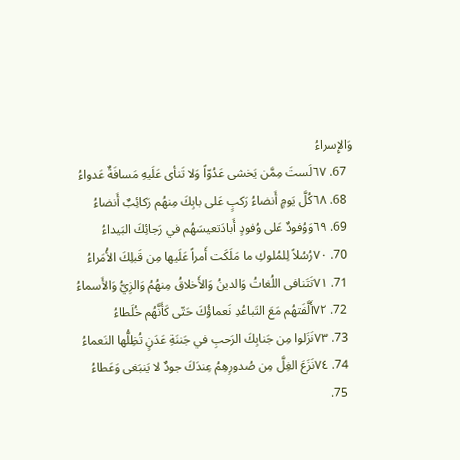وَالإِسراءُ
  67. ٦٧لَستَ مِمَّن يَخشى عَدُوّاً وَلا تَنأى عَلَيهِ مَسافَةٌ عَدواءُ
  68. ٦٨كُلَّ يَومٍ أَنضاءُ رَكبٍ عَلى بابِكَ مِنهُم رَكائِبٌ أَنضاءُ
  69. ٦٩وَوُفودٌ عَلى وُفودٍ أَبادَتعيسَهُم في رَجائِكَ البَيداءُ
  70. ٧٠رُسُلاً لِلمُلوكِ ما مَلَكَت أَمراً عَلَيها مِن قَبلِكَ الأُمَراءُ
  71. ٧١تَتَنافى اللُغاتُ وَالدينُ وَالأَخلاقُ مِنهُمُ وَالزِيُّ وَالأَسماءُ
  72. ٧٢أَلَّفَتهُم مَعَ التَباعُدِ نَعماؤُكَ حَتّى كَأَنَّهُم خُلَطاءُ
  73. ٧٣نَزَلوا مِن جَنابِكَ الرَحبِ في جَننَةِ عَدَنٍ تُظِلُّها النَعماءُ
  74. ٧٤نَزَعَ الغِلَّ مِن صُدورِهِمُ عِندَكَ جودٌ لا يَنبَغى وَعَطاءُ
  75.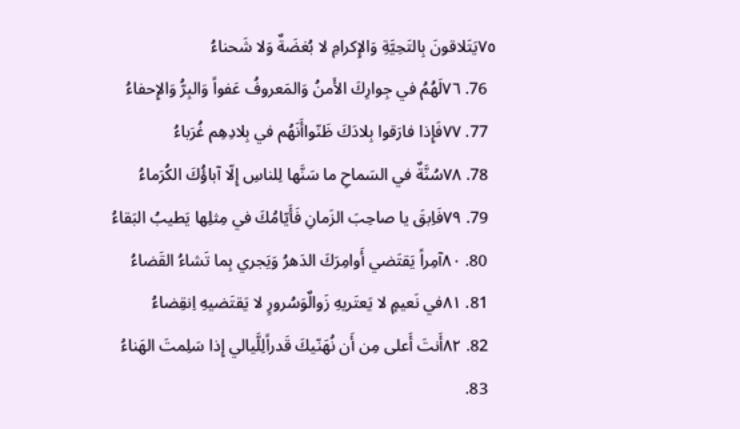٧٥يَتَلاقونَ بِالتَحِيَّةِ وَالإِكرامِ لا بُغضَةٌ وَلا شَحناءُ
  76. ٧٦لَهُمُ في جِوارِكَ الأَمنُ وَالمَعروفُ عَفواً وَالبِرُّ وَالإِحفاءُ
  77. ٧٧فَإِذا فارَقوا بِلادَكَ ظَنّواأَنَهُم في بِلادِهِم غُرَباءُ
  78. ٧٨سُنَّةٌ في السَماحِ ما سَنَّها لِلناسِ إِلّا آباؤُكَ الكُرَماءُ
  79. ٧٩فَاِبقَ يا صاحِبَ الزَمانِ فَأَيّامُكَ في مِثلِها يَطيبُ البَقاءُ
  80. ٨٠آمِراً يَقتَضي أَوامِرَكَ الدَهرُ وَيَجري بِما تَشاءُ القَضاءُ
  81. ٨١في نَعيمٍ لا يَعتَريهِ زَوالٌوَسُرورٍ لا يَقتَضيهِ اِنقِضاءُ
  82. ٨٢أَنتَ أَعلى مِن أَن نُهَنّيكَ قَدراًلِلَّيالي إِذا سَلِمتَ الهَناءُ
  83.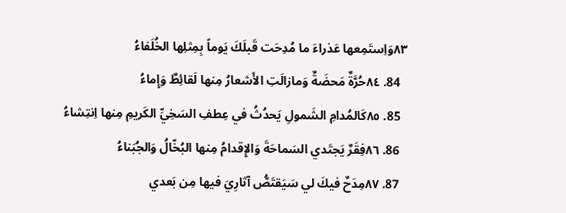٨٣وَاِستَمِعها عَذراءَ ما مُدِحَت قَبلَكَ يَوماً بِمِثلِها الخُلَفاءُ
  84. ٨٤حُرَّةٌ مَحضَةٌ وَمازالَتِ الأَشعارُ مِنها لَقائِطٌ وَإِماءُ
  85. ٨٥كَالمُدامِ الشَمولِ يَحدُثُ في عِطفِ السَخِيِّ الكَريمِ مِنها اِنتِشاءُ
  86. ٨٦فِقَرٌ يَجتَدي السَماحَةَ وَالإِقدامُ مِنها البُخّالُ وَالجُبَناءُ
  87. ٨٧مِدَحٌ فيكَ لي سَيَقتَصُّ آثارِيَ فيها مِن بَعدي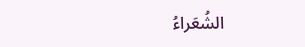الشُعَراءُ